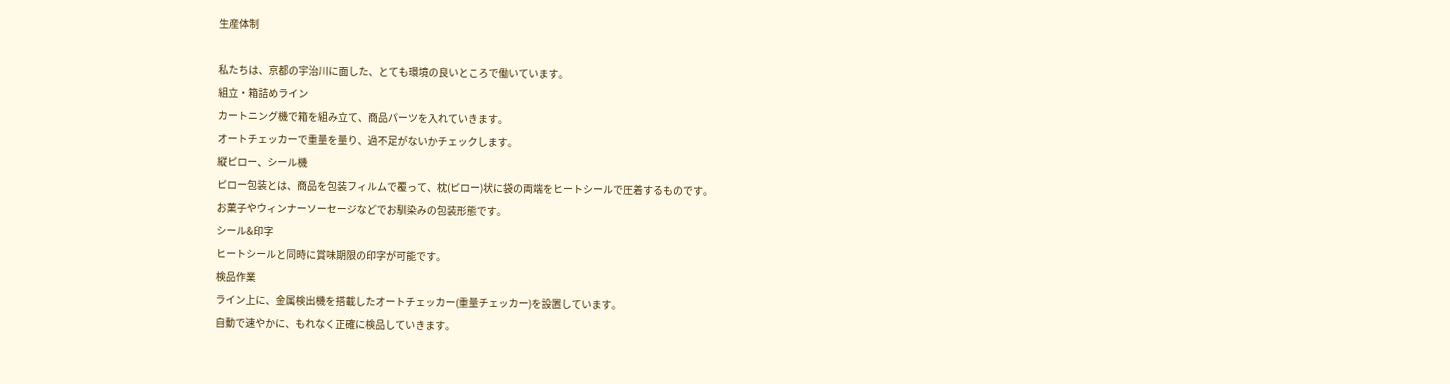生産体制

私たちは、京都の宇治川に面した、とても環境の良いところで働いています。
組立・箱詰めライン
カートニング機で箱を組み立て、商品パーツを入れていきます。
オートチェッカーで重量を量り、過不足がないかチェックします。
縦ピロー、シール機
ピロー包装とは、商品を包装フィルムで覆って、枕(ピロー)状に袋の両端をヒートシールで圧着するものです。
お菓子やウィンナーソーセージなどでお馴染みの包装形態です。
シール&印字
ヒートシールと同時に賞味期限の印字が可能です。
検品作業
ライン上に、金属検出機を搭載したオートチェッカー(重量チェッカー)を設置しています。
自動で速やかに、もれなく正確に検品していきます。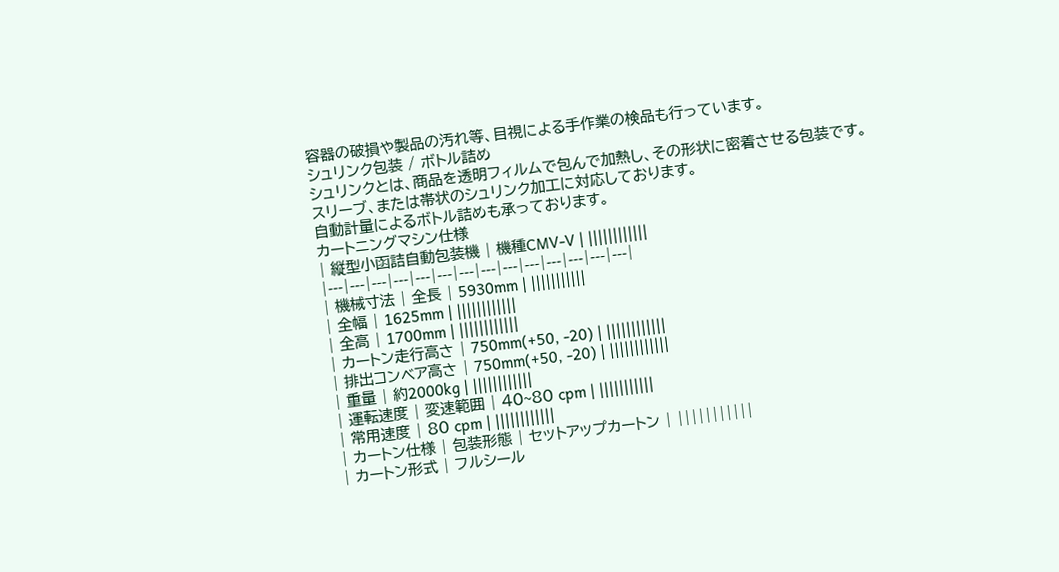容器の破損や製品の汚れ等、目視による手作業の検品も行っています。
シュリンク包装 / ボトル詰め
シュリンクとは、商品を透明フィルムで包んで加熱し、その形状に密着させる包装です。
スリーブ、または帯状のシュリンク加工に対応しております。
自動計量によるボトル詰めも承っております。
カートニングマシン仕様
| 縦型小函詰自動包装機 | 機種CMV-V | ||||||||||||
|---|---|---|---|---|---|---|---|---|---|---|---|---|---|
| 機械寸法 | 全長 | 5930mm | |||||||||||
| 全幅 | 1625mm | ||||||||||||
| 全高 | 1700mm | ||||||||||||
| カートン走行高さ | 750mm(+50, -20) | ||||||||||||
| 排出コンベア高さ | 750mm(+50, -20) | ||||||||||||
| 重量 | 約2000kg | ||||||||||||
| 運転速度 | 変速範囲 | 40~80 cpm | |||||||||||
| 常用速度 | 80 cpm | ||||||||||||
| カートン仕様 | 包装形態 | セットアップカートン | |||||||||||
| カートン形式 | フルシール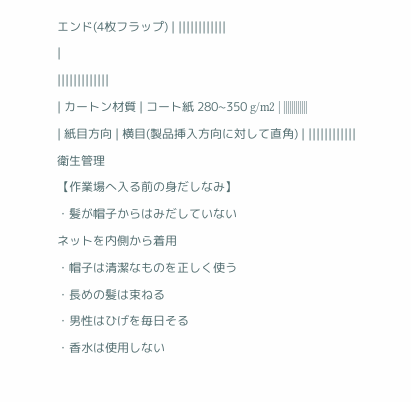エンド(4枚フラップ) | ||||||||||||
|
|||||||||||||
| カートン材質 | コート紙 280~350 g/m2 | ||||||||||||
| 紙目方向 | 横目(製品挿入方向に対して直角) | ||||||||||||
衛生管理
【作業場へ入る前の身だしなみ】
・髪が帽子からはみだしていない
ネットを内側から着用
・帽子は清潔なものを正しく使う
・長めの髪は束ねる
・男性はひげを毎日そる
・香水は使用しない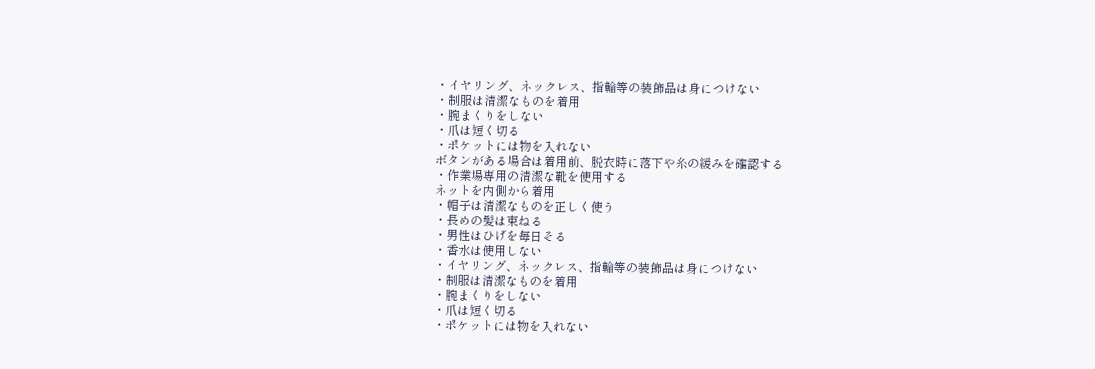・イヤリング、ネックレス、指輪等の装飾品は身につけない
・制服は清潔なものを着用
・腕まくりをしない
・爪は短く切る
・ポケットには物を入れない
ボタンがある場合は着用前、脱衣時に落下や糸の緩みを確認する
・作業場専用の清潔な靴を使用する
ネットを内側から着用
・帽子は清潔なものを正しく使う
・長めの髪は束ねる
・男性はひげを毎日そる
・香水は使用しない
・イヤリング、ネックレス、指輪等の装飾品は身につけない
・制服は清潔なものを着用
・腕まくりをしない
・爪は短く切る
・ポケットには物を入れない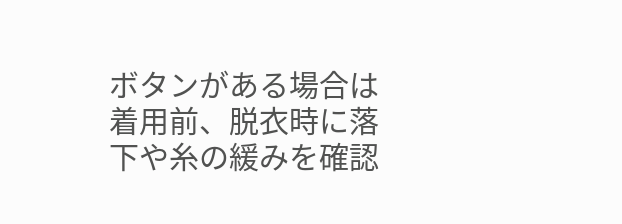ボタンがある場合は着用前、脱衣時に落下や糸の緩みを確認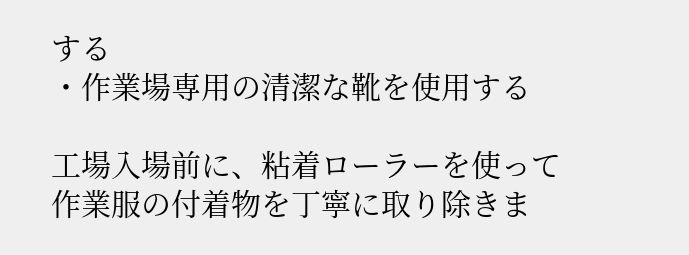する
・作業場専用の清潔な靴を使用する

工場入場前に、粘着ローラーを使って
作業服の付着物を丁寧に取り除きま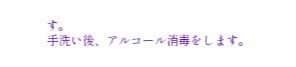す。
手洗い後、アルコール消毒をします。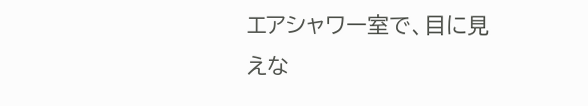エアシャワー室で、目に見えな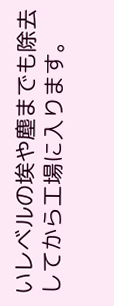いレベルの埃や塵までも除去してから工場に入ります。